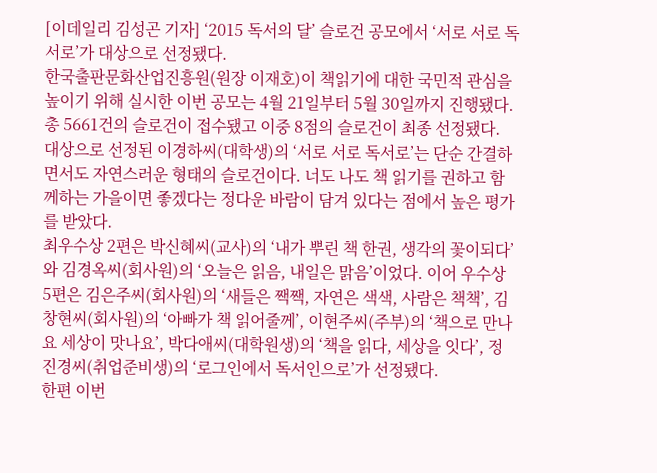[이데일리 김성곤 기자] ‘2015 독서의 달’ 슬로건 공모에서 ‘서로 서로 독서로’가 대상으로 선정됐다.
한국출판문화산업진흥원(원장 이재호)이 책읽기에 대한 국민적 관심을 높이기 위해 실시한 이번 공모는 4월 21일부터 5월 30일까지 진행됐다. 총 5661건의 슬로건이 접수됐고 이중 8점의 슬로건이 최종 선정됐다.
대상으로 선정된 이경하씨(대학생)의 ‘서로 서로 독서로’는 단순 간결하면서도 자연스러운 형태의 슬로건이다. 너도 나도 책 읽기를 권하고 함께하는 가을이면 좋겠다는 정다운 바람이 담겨 있다는 점에서 높은 평가를 받았다.
최우수상 2편은 박신혜씨(교사)의 ‘내가 뿌린 책 한권, 생각의 꽃이되다’와 김경옥씨(회사원)의 ‘오늘은 읽음, 내일은 맑음’이었다. 이어 우수상 5편은 김은주씨(회사원)의 ‘새들은 짹짹, 자연은 색색, 사람은 책책’, 김창현씨(회사원)의 ‘아빠가 책 읽어줄께’, 이현주씨(주부)의 ‘책으로 만나요 세상이 맛나요’, 박다애씨(대학원생)의 ‘책을 읽다, 세상을 잇다’, 정진경씨(취업준비생)의 ‘로그인에서 독서인으로’가 선정됐다.
한편 이번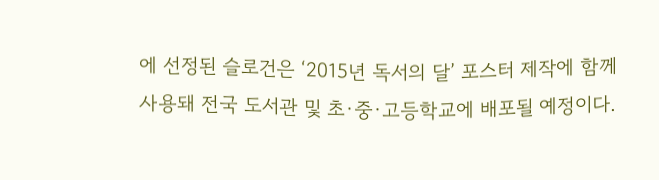에 선정된 슬로건은 ‘2015년 독서의 달’ 포스터 제작에 함께 사용돼 전국 도서관 및 초·중·고등학교에 배포될 예정이다.